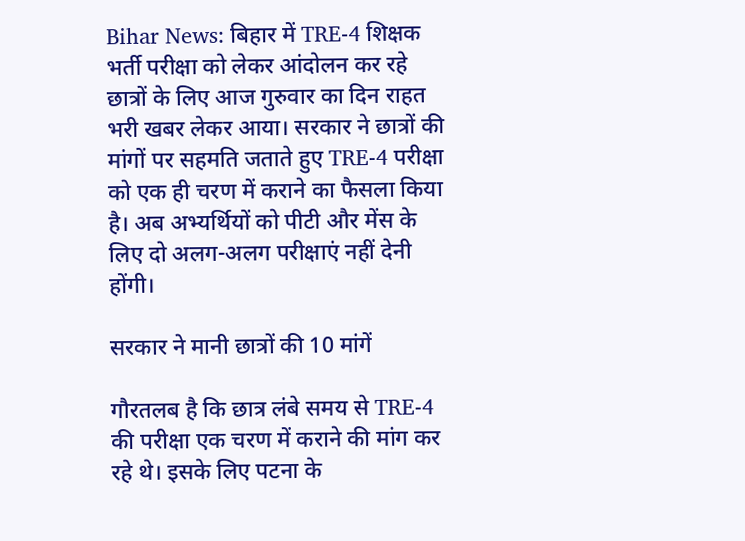Bihar News: बिहार में TRE-4 शिक्षक भर्ती परीक्षा को लेकर आंदोलन कर रहे छात्रों के लिए आज गुरुवार का दिन राहत भरी खबर लेकर आया। सरकार ने छात्रों की मांगों पर सहमति जताते हुए TRE-4 परीक्षा को एक ही चरण में कराने का फैसला किया है। अब अभ्यर्थियों को पीटी और मेंस के लिए दो अलग-अलग परीक्षाएं नहीं देनी होंगी।

सरकार ने मानी छात्रों की 10 मांगें

गौरतलब है कि छात्र लंबे समय से TRE-4 की परीक्षा एक चरण में कराने की मांग कर रहे थे। इसके लिए पटना के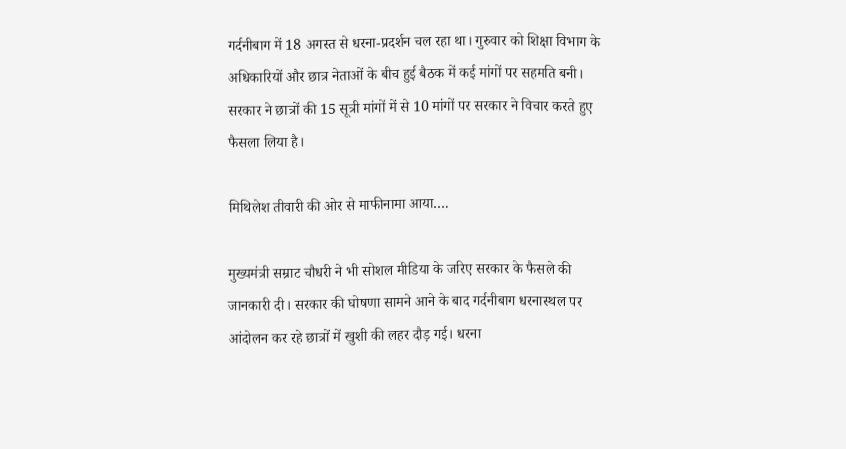गर्दनीबाग में 18 अगस्त से धरना-प्रदर्शन चल रहा था। गुरुवार को शिक्षा विभाग के अधिकारियों और छात्र नेताओं के बीच हुई बैठक में कई मांगों पर सहमति बनी। सरकार ने छात्रों की 15 सूत्री मांगों में से 10 मांगों पर सरकार ने विचार करते हुए फैसला लिया है।

मिथिलेश तीवारी की ओर से माफीनामा आया….

मुख्यमंत्री सम्राट चौधरी ने भी सोशल मीडिया के जरिए सरकार के फैसले की जानकारी दी। सरकार की घोषणा सामने आने के बाद गर्दनीबाग धरनास्थल पर आंदोलन कर रहे छात्रों में खुशी की लहर दौड़ गई। धरना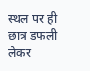स्थल पर ही छात्र डफली लेकर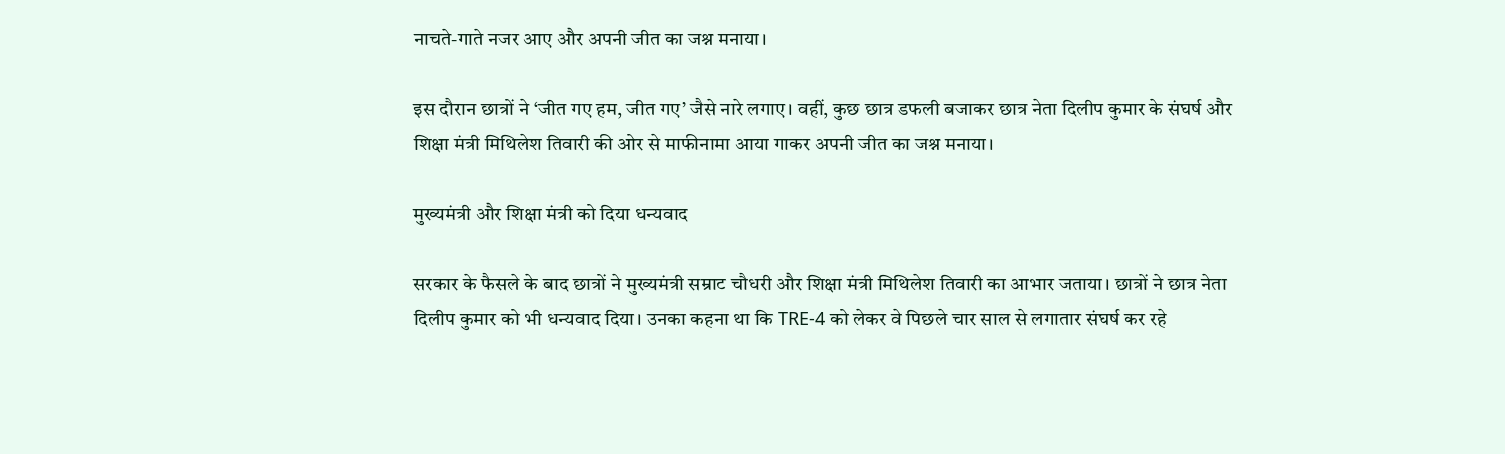नाचते-गाते नजर आए और अपनी जीत का जश्न मनाया।

इस दौरान छात्रों ने ‘जीत गए हम, जीत गए’ जैसे नारे लगाए। वहीं, कुछ छात्र डफली बजाकर छात्र नेता दिलीप कुमार के संघर्ष और शिक्षा मंत्री मिथिलेश तिवारी की ओर से माफीनामा आया गाकर अपनी जीत का जश्न मनाया।

मुख्यमंत्री और शिक्षा मंत्री को दिया धन्यवाद

सरकार के फैसले के बाद छात्रों ने मुख्यमंत्री सम्राट चौधरी और शिक्षा मंत्री मिथिलेश तिवारी का आभार जताया। छात्रों ने छात्र नेता दिलीप कुमार को भी धन्यवाद दिया। उनका कहना था कि TRE-4 को लेकर वे पिछले चार साल से लगातार संघर्ष कर रहे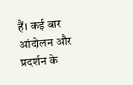हैं। कई बार आंदोलन और प्रदर्शन के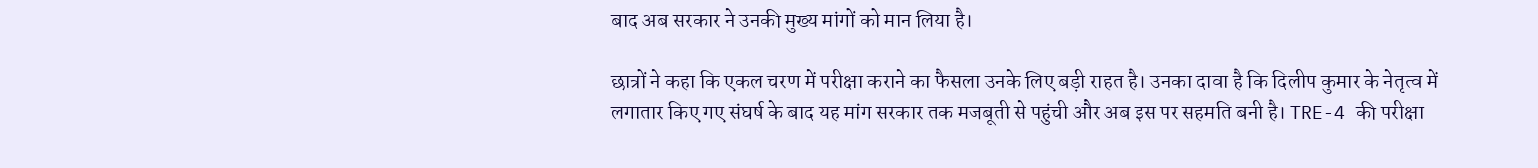बाद अब सरकार ने उनकी मुख्य मांगों को मान लिया है।

छात्रों ने कहा कि एकल चरण में परीक्षा कराने का फैसला उनके लिए बड़ी राहत है। उनका दावा है कि दिलीप कुमार के नेतृत्व में लगातार किए गए संघर्ष के बाद यह मांग सरकार तक मजबूती से पहुंची और अब इस पर सहमति बनी है। TRE-4 की परीक्षा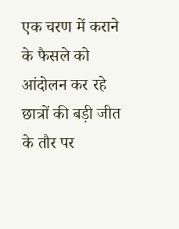एक चरण में कराने के फैसले को आंदोलन कर रहे छात्रों की बड़ी जीत के तौर पर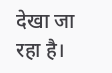देखा जा रहा है।